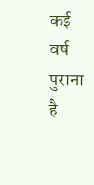कई वर्ष पुराना है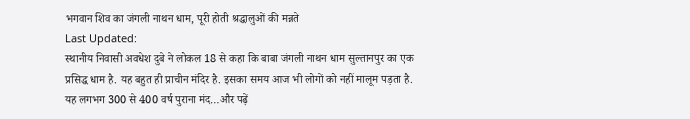भगवान शिव का जंगली नाथन धाम, पूरी होती श्रद्धालुओं की मन्नते
Last Updated:
स्थानीय निवासी अवधेश दुबे ने लोकल 18 से कहा कि बाबा जंगली नाथन धाम सुल्तानपुर का एक प्रसिद्ध धाम है. यह बहुत ही प्राचीन मंदिर है. इसका समय आज भी लोगों को नहीं मालूम पड़ता है. यह लगभग 300 से 400 वर्ष पुराना मंद…और पढ़ें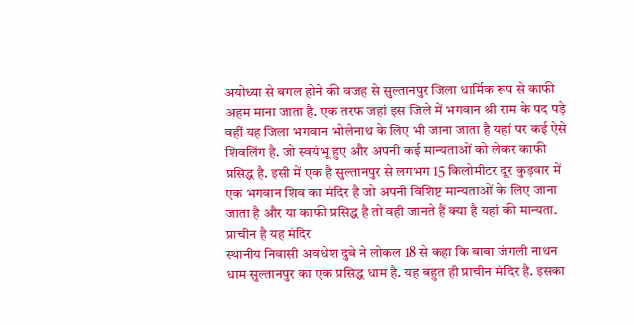अयोध्या से बगल होने की वजह से सुल्तानपुर जिला धार्मिक रूप से काफी अहम माना जाता है. एक तरफ जहां इस जिले में भगवान श्री राम के पद पड़े वहीं यह जिला भगवान भोलेनाथ के लिए भी जाना जाता है यहां पर कई ऐसे शिवलिंग है. जो स्वयंभू हुए और अपनी कई मान्यताओं को लेकर काफी प्रसिद्ध है. इसी में एक है सुल्तानपुर से लगभग 15 किलोमीटर दूर कुड़वार में एक भगवान शिव का मंदिर है जो अपनी विशिष्ट मान्यताओं के लिए जाना जाता है और या काफी प्रसिद्ध है तो वही जानते हैं क्या है यहां की मान्यता.
प्राचीन है यह मंदिर
स्थानीय निवासी अवधेश दुबे ने लोकल 18 से कहा कि बाबा जंगली नाथन धाम सुल्तानपुर का एक प्रसिद्ध धाम है. यह बहुत ही प्राचीन मंदिर है. इसका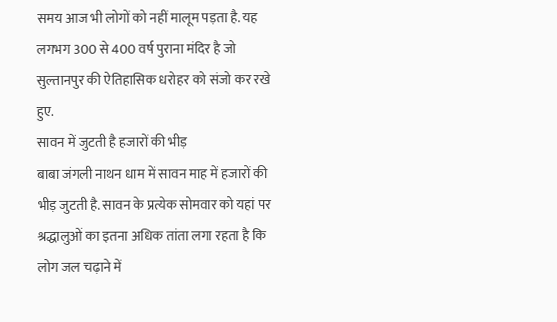समय आज भी लोगों को नहीं मालूम पड़ता है. यह लगभग 300 से 400 वर्ष पुराना मंदिर है जो सुल्तानपुर की ऐतिहासिक धरोहर को संजो कर रखे हुए.
सावन में जुटती है हजारों की भीड़
बाबा जंगली नाथन धाम में सावन माह में हजारों की भीड़ जुटती है. सावन के प्रत्येक सोमवार को यहां पर श्रद्धालुओं का इतना अधिक तांता लगा रहता है कि लोग जल चढ़ाने में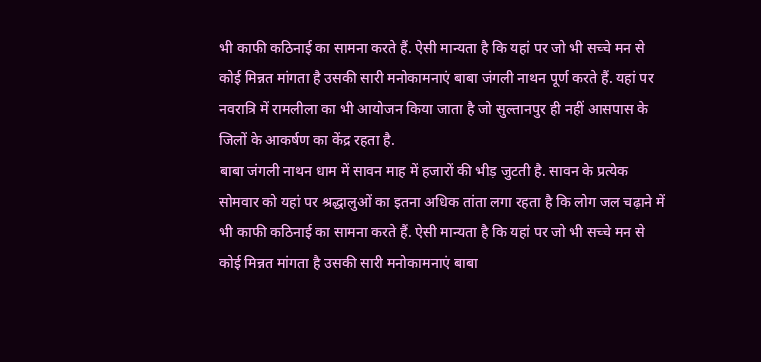भी काफी कठिनाई का सामना करते हैं. ऐसी मान्यता है कि यहां पर जो भी सच्चे मन से कोई मिन्नत मांगता है उसकी सारी मनोकामनाएं बाबा जंगली नाथन पूर्ण करते हैं. यहां पर नवरात्रि में रामलीला का भी आयोजन किया जाता है जो सुल्तानपुर ही नहीं आसपास के जिलों के आकर्षण का केंद्र रहता है.
बाबा जंगली नाथन धाम में सावन माह में हजारों की भीड़ जुटती है. सावन के प्रत्येक सोमवार को यहां पर श्रद्धालुओं का इतना अधिक तांता लगा रहता है कि लोग जल चढ़ाने में भी काफी कठिनाई का सामना करते हैं. ऐसी मान्यता है कि यहां पर जो भी सच्चे मन से कोई मिन्नत मांगता है उसकी सारी मनोकामनाएं बाबा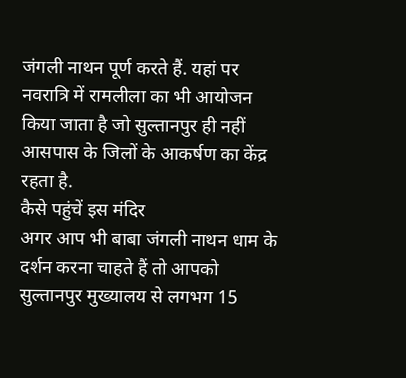जंगली नाथन पूर्ण करते हैं. यहां पर नवरात्रि में रामलीला का भी आयोजन किया जाता है जो सुल्तानपुर ही नहीं आसपास के जिलों के आकर्षण का केंद्र रहता है.
कैसे पहुंचें इस मंदिर
अगर आप भी बाबा जंगली नाथन धाम के दर्शन करना चाहते हैं तो आपको सुल्तानपुर मुख्यालय से लगभग 15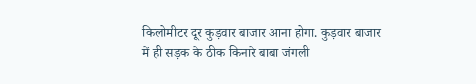किलोमीटर दूर कुड़वार बाजार आना होगा. कुड़वार बाजार में ही सड़क के ठीक किनारे बाबा जंगली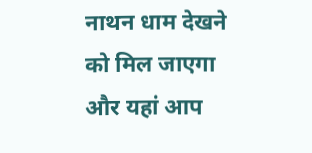नाथन धाम देखने को मिल जाएगा और यहां आप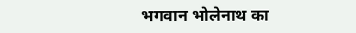भगवान भोलेनाथ का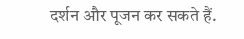दर्शन और पूजन कर सकते हैं.